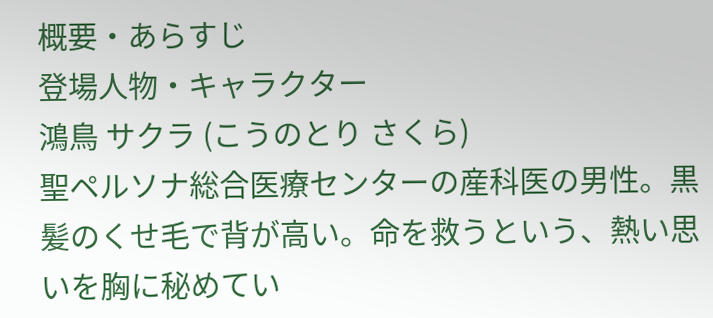概要・あらすじ
登場人物・キャラクター
鴻鳥 サクラ (こうのとり さくら)
聖ペルソナ総合医療センターの産科医の男性。黒髪のくせ毛で背が高い。命を救うという、熱い思いを胸に秘めてい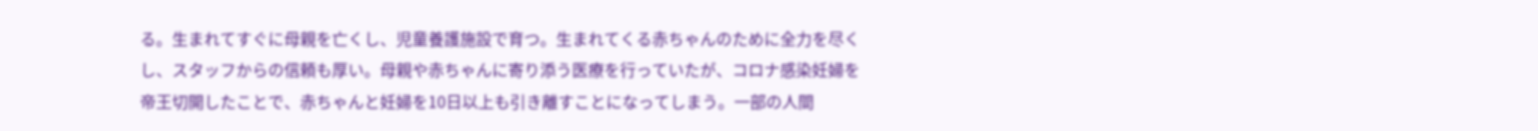る。生まれてすぐに母親を亡くし、児童養護施設で育つ。生まれてくる赤ちゃんのために全力を尽くし、スタッフからの信頼も厚い。母親や赤ちゃんに寄り添う医療を行っていたが、コロナ感染妊婦を帝王切開したことで、赤ちゃんと妊婦を10日以上も引き離すことになってしまう。一部の人間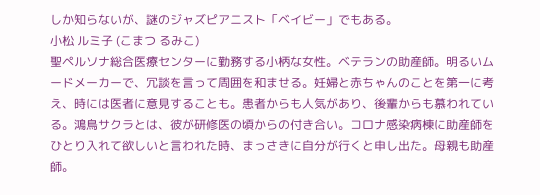しか知らないが、謎のジャズピアニスト「ベイビー」でもある。
小松 ルミ子 (こまつ るみこ)
聖ペルソナ総合医療センターに勤務する小柄な女性。ベテランの助産師。明るいムードメーカーで、冗談を言って周囲を和ませる。妊婦と赤ちゃんのことを第一に考え、時には医者に意見することも。患者からも人気があり、後輩からも慕われている。鴻鳥サクラとは、彼が研修医の頃からの付き合い。コロナ感染病棟に助産師をひとり入れて欲しいと言われた時、まっさきに自分が行くと申し出た。母親も助産師。